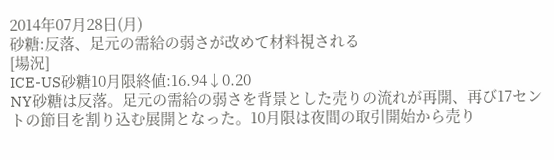2014年07月28日(月)
砂糖:反落、足元の需給の弱さが改めて材料視される
[場況]
ICE-US砂糖10月限終値:16.94↓0.20
NY砂糖は反落。足元の需給の弱さを背景とした売りの流れが再開、再び17セントの節目を割り込む展開となった。10月限は夜間の取引開始から売り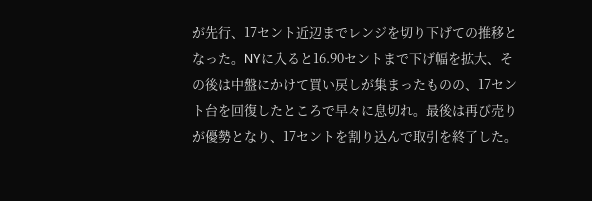が先行、17セント近辺までレンジを切り下げての推移となった。NYに入ると16.90セントまで下げ幅を拡大、その後は中盤にかけて買い戻しが集まったものの、17セント台を回復したところで早々に息切れ。最後は再び売りが優勢となり、17セントを割り込んで取引を終了した。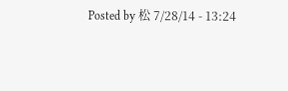Posted by 松 7/28/14 - 13:24